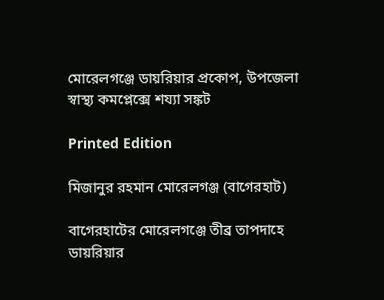মোরেলগঞ্জে ডায়রিয়ার প্রকোপ, উপজেলা স্বাস্থ্য কমপ্লেক্সে শয্যা সঙ্কট

Printed Edition

মিজানুর রহমান মোরেলগঞ্জ (বাগেরহাট)

বাগেরহাটের মোরেলগঞ্জে তীব্র তাপদাহে ডায়রিয়ার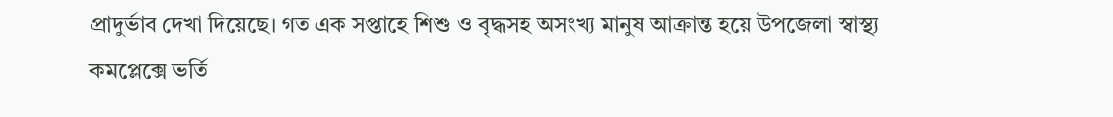প্রাদুর্ভাব দেখা দিয়েছে। গত এক সপ্তাহে শিশু ও বৃদ্ধসহ অসংখ্য মানুষ আক্রান্ত হয়ে উপজেলা স্বাস্থ্য কমপ্লেক্সে ভর্তি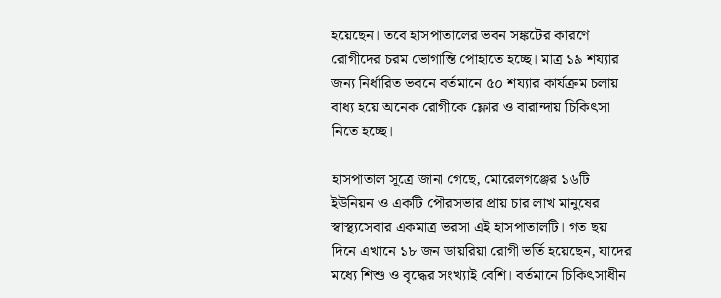হয়েছেন। তবে হাসপাতালের ভবন সঙ্কটের কারণে রোগীদের চরম ভোগান্তি পোহাতে হচ্ছে। মাত্র ১৯ শয্যার জন্য নির্ধারিত ভবনে বর্তমানে ৫০ শয্যার কার্যক্রম চলায় বাধ্য হয়ে অনেক রোগীকে ফ্লোর ও বারান্দায় চিকিৎসা নিতে হচ্ছে।

হাসপাতাল সূত্রে জানা গেছে, মোরেলগঞ্জের ১৬টি ইউনিয়ন ও একটি পৌরসভার প্রায় চার লাখ মানুষের স্বাস্থ্যসেবার একমাত্র ভরসা এই হাসপাতালটি। গত ছয় দিনে এখানে ১৮ জন ডায়রিয়া রোগী ভর্তি হয়েছেন, যাদের মধ্যে শিশু ও বৃদ্ধের সংখ্যাই বেশি। বর্তমানে চিকিৎসাধীন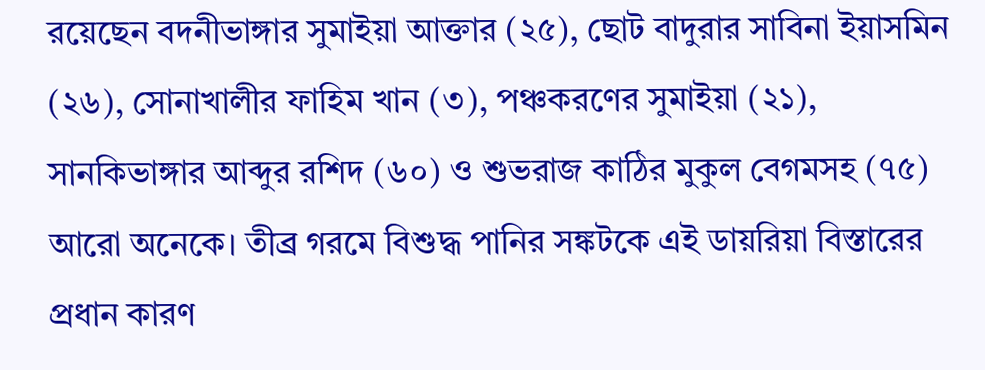রয়েছেন বদনীভাঙ্গার সুমাইয়া আক্তার (২৫), ছোট বাদুরার সাবিনা ইয়াসমিন (২৬), সোনাখালীর ফাহিম খান (৩), পঞ্চকরণের সুমাইয়া (২১), সানকিভাঙ্গার আব্দুর রশিদ (৬০) ও শুভরাজ কাঠির মুকুল বেগমসহ (৭৫) আরো অনেকে। তীব্র গরমে বিশুদ্ধ পানির সঙ্কটকে এই ডায়রিয়া বিস্তারের প্রধান কারণ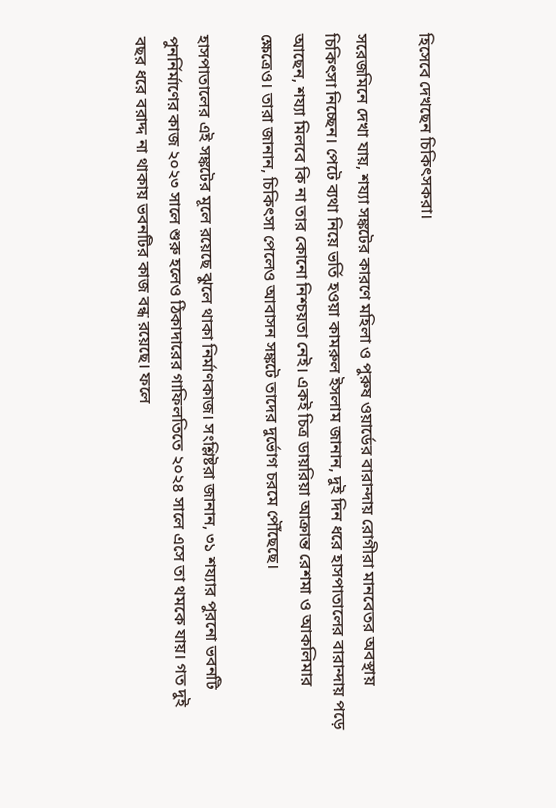হিসেবে দেখছেন চিকিৎসকরা।

সরেজমিনে দেখা যায়, শয্যা সঙ্কটের কারণে মহিলা ও পুরুষ ওয়ার্ডের বারান্দায় রোগীরা মানবেতর অবস্থায় চিকিৎসা নিচ্ছেন। পেটে ব্যথা নিয়ে ভর্তি হওয়া কামরুল ইসলাম জানান, দুই দিন ধরে হাসপাতালের বারান্দায় পড়ে আছেন, শয্যা মিলবে কি না তার কোনো নিশ্চয়তা নেই। একই চিত্র ডায়রিয়া আক্রান্ত রেশমা ও আকলিমার ক্ষেত্রেও। তারা জানান, চিকিৎসা পেলেও আবাসন সঙ্কটে তাদের দুর্ভোগ চরমে পৌঁছেছে।

হাসপাতালের এই সঙ্কটের মূলে রয়েছে ঝুলে থাকা নির্মাণকাজ। সংশ্লিষ্টরা জানান, ৩১ শয্যার পুরনো ভবনটি পুনর্নির্মাণের কাজ ২০২৩ সালে শুরু হলেও ঠিকাদারের গাফিলতিতে ২০২৪ সালে এসে তা থমকে যায়। গত দুই বছর ধরে বরাদ্দ না থাকায় ভবনটির কাজ বন্ধ রয়েছে। ফলে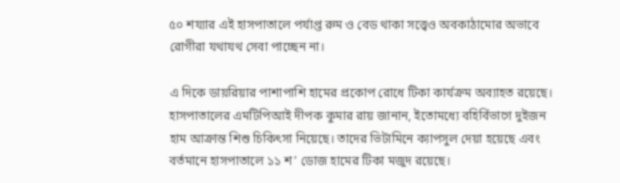৫০ শয্যার এই হাসপাতালে পর্যাপ্ত রুম ও বেড থাকা সত্ত্বেও অবকাঠামোর অভাবে রোগীরা যথাযথ সেবা পাচ্ছেন না।

এ দিকে ডায়রিয়ার পাশাপাশি হামের প্রকোপ রোধে টিকা কার্যক্রম অব্যাহত রয়েছে। হাসপাতালের এমটিপিআই দীপক কুমার রায় জানান, ইতোমধ্যে বহির্বিভাগে দুইজন হাম আক্রান্ত শিশু চিকিৎসা নিয়েছে। তাদের ভিটামিনে ক্যাপসুল দেয়া হয়েছে এবং বর্তমানে হাসপাতালে ১১ শ’ ডোজ হামের টিকা মজুদ রয়েছে।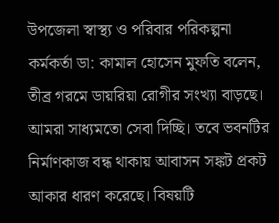উপজেলা স্বাস্থ্য ও পরিবার পরিকল্পনা কর্মকর্তা ডা: কামাল হোসেন মুফতি বলেন, তীব্র গরমে ডায়রিয়া রোগীর সংখ্যা বাড়ছে। আমরা সাধ্যমতো সেবা দিচ্ছি। তবে ভবনটির নির্মাণকাজ বন্ধ থাকায় আবাসন সঙ্কট প্রকট আকার ধারণ করেছে। বিষয়টি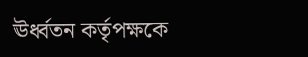ঊর্ধ্বতন কর্তৃপক্ষকে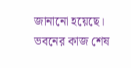জানানো হয়েছে। ভবনের কাজ শেষ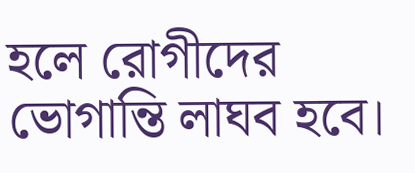হলে রোগীদের ভোগান্তি লাঘব হবে।